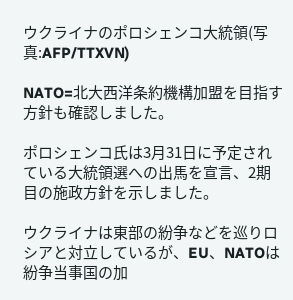ウクライナのポロシェンコ大統領(写真:AFP/TTXVN)

NATO=北大西洋条約機構加盟を目指す方針も確認しました。

ポロシェンコ氏は3月31日に予定されている大統領選への出馬を宣言、2期目の施政方針を示しました。

ウクライナは東部の紛争などを巡りロシアと対立しているが、EU、NATOは紛争当事国の加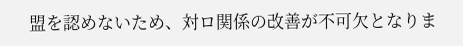盟を認めないため、対ロ関係の改善が不可欠となりま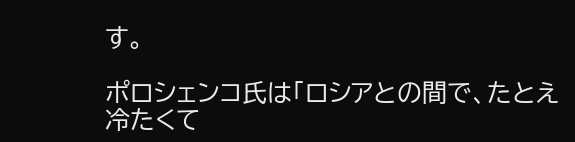す。

ポロシェンコ氏は「ロシアとの間で、たとえ冷たくて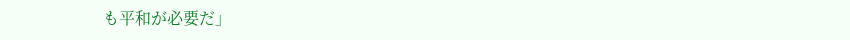も平和が必要だ」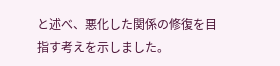と述べ、悪化した関係の修復を目指す考えを示しました。